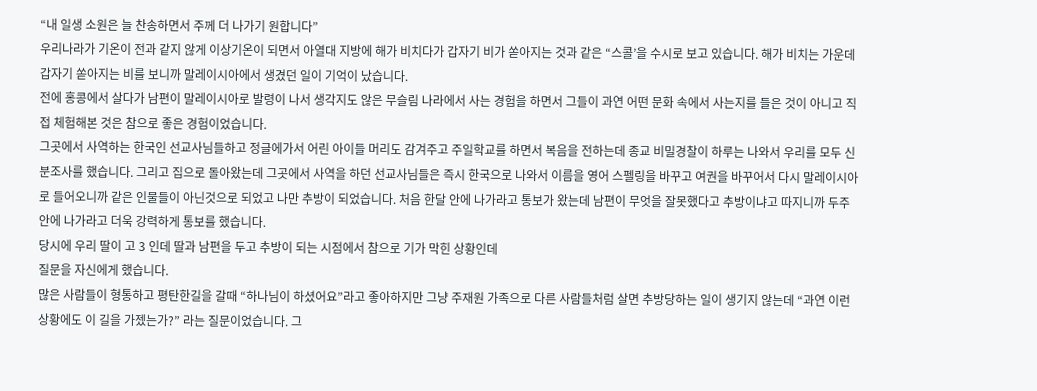“내 일생 소원은 늘 찬송하면서 주께 더 나가기 원합니다”
우리나라가 기온이 전과 같지 않게 이상기온이 되면서 아열대 지방에 해가 비치다가 갑자기 비가 쏟아지는 것과 같은 “스콜’을 수시로 보고 있습니다. 해가 비치는 가운데 갑자기 쏟아지는 비를 보니까 말레이시아에서 생겼던 일이 기억이 났습니다.
전에 홍콩에서 살다가 남편이 말레이시아로 발령이 나서 생각지도 않은 무슬림 나라에서 사는 경험을 하면서 그들이 과연 어떤 문화 속에서 사는지를 들은 것이 아니고 직접 체험해본 것은 참으로 좋은 경험이었습니다.
그곳에서 사역하는 한국인 선교사님들하고 정글에가서 어린 아이들 머리도 감겨주고 주일학교를 하면서 복음을 전하는데 종교 비밀경찰이 하루는 나와서 우리를 모두 신분조사를 했습니다. 그리고 집으로 돌아왔는데 그곳에서 사역을 하던 선교사님들은 즉시 한국으로 나와서 이름을 영어 스펠링을 바꾸고 여권을 바꾸어서 다시 말레이시아로 들어오니까 같은 인물들이 아닌것으로 되었고 나만 추방이 되었습니다. 처음 한달 안에 나가라고 통보가 왔는데 남편이 무엇을 잘못했다고 추방이냐고 따지니까 두주 안에 나가라고 더욱 강력하게 통보를 했습니다.
당시에 우리 딸이 고 3 인데 딸과 남편을 두고 추방이 되는 시점에서 참으로 기가 막힌 상황인데
질문을 자신에게 했습니다.
많은 사람들이 형통하고 평탄한길을 갈때 “하나님이 하셨어요”라고 좋아하지만 그냥 주재원 가족으로 다른 사람들처럼 살면 추방당하는 일이 생기지 않는데 “과연 이런 상황에도 이 길을 가젰는가?” 라는 질문이었습니다. 그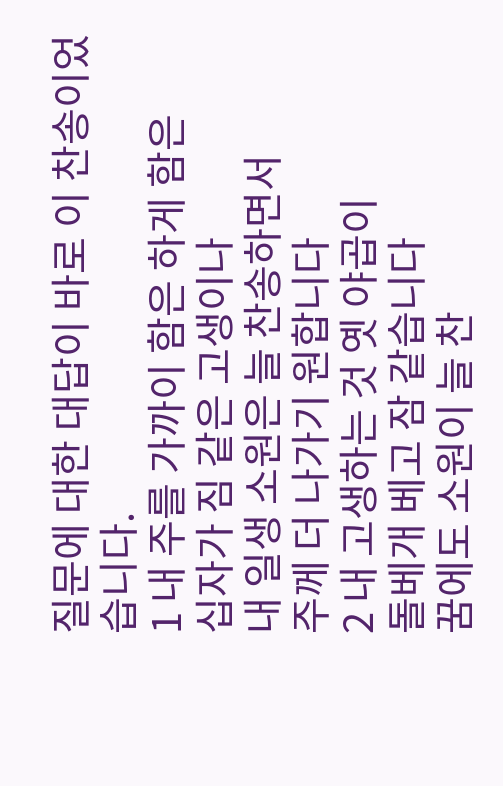질문에 대한 대답이 바로 이 찬송이었습니다.
1 내 주를 가까이 함은 하게 함은
십자가 짐 같은 고생이나
내 일생 소원은 늘 찬송하면서
주께 더 나가기 원합니다
2 내 고생하는 것 옛 야곱이
돌베개 베고 잠 같습니다
꿈에도 소원이 늘 찬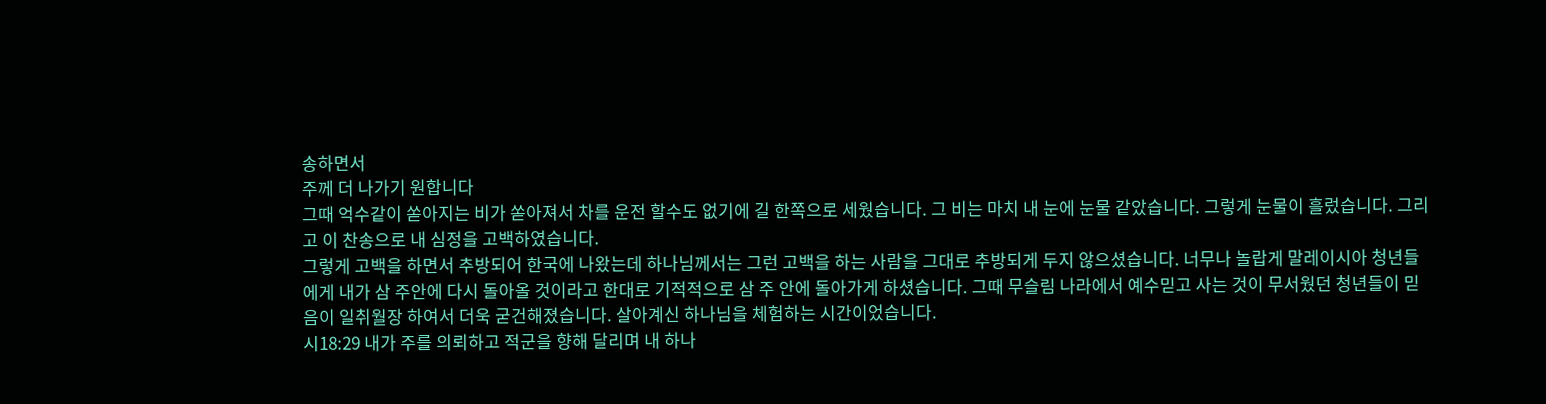송하면서
주께 더 나가기 원합니다
그때 억수같이 쏟아지는 비가 쏟아져서 차를 운전 할수도 없기에 길 한쪽으로 세웠습니다. 그 비는 마치 내 눈에 눈물 같았습니다. 그렇게 눈물이 흘렀습니다. 그리고 이 찬송으로 내 심정을 고백하였습니다.
그렇게 고백을 하면서 추방되어 한국에 나왔는데 하나님께서는 그런 고백을 하는 사람을 그대로 추방되게 두지 않으셨습니다. 너무나 놀랍게 말레이시아 청년들에게 내가 삼 주안에 다시 돌아올 것이라고 한대로 기적적으로 삼 주 안에 돌아가게 하셨습니다. 그때 무슬림 나라에서 예수믿고 사는 것이 무서웠던 청년들이 믿음이 일취월장 하여서 더욱 굳건해졌습니다. 살아계신 하나님을 체험하는 시간이었습니다.
시18:29 내가 주를 의뢰하고 적군을 향해 달리며 내 하나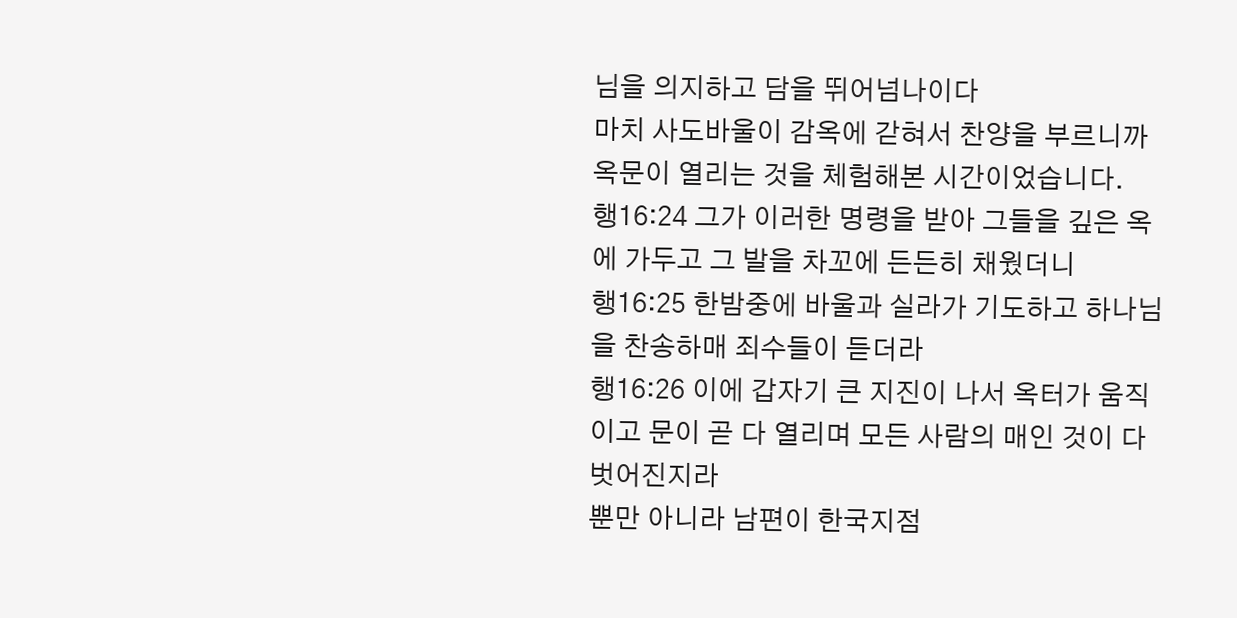님을 의지하고 담을 뛰어넘나이다
마치 사도바울이 감옥에 갇혀서 찬양을 부르니까 옥문이 열리는 것을 체험해본 시간이었습니다.
행16:24 그가 이러한 명령을 받아 그들을 깊은 옥에 가두고 그 발을 차꼬에 든든히 채웠더니
행16:25 한밤중에 바울과 실라가 기도하고 하나님을 찬송하매 죄수들이 듣더라
행16:26 이에 갑자기 큰 지진이 나서 옥터가 움직이고 문이 곧 다 열리며 모든 사람의 매인 것이 다 벗어진지라
뿐만 아니라 남편이 한국지점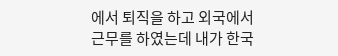에서 퇴직을 하고 외국에서 근무를 하였는데 내가 한국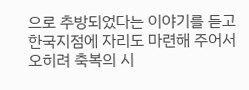으로 추방되었다는 이야기를 듣고 한국지점에 자리도 마련해 주어서 오히려 축복의 시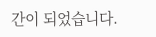간이 되었습니다.